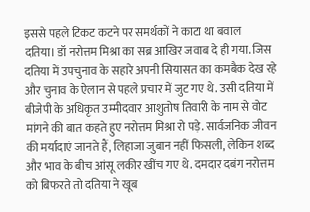इससे पहले टिकट कटने पर समर्थकों ने काटा था बवाल
दतिया। डॉ नरोत्तम मिश्रा का सब्र आखिर जवाब दे ही गया. जिस दतिया में उपचुनाव के सहारे अपनी सियासत का कमबैक देख रहे और चुनाव के ऐलान से पहले प्रचार में जुट गए थे. उसी दतिया में बीजेपी के अधिकृत उम्मीदवार आशुतोष तिवारी के नाम से वोट मांगने की बात कहते हुए नरोत्तम मिश्रा रो पड़े. सार्वजनिक जीवन की मर्यादाएं जानते हैं, लिहाजा जुबान नहीं फिसली, लेकिन शब्द और भाव के बीच आंसू लकीर खींच गए थे. दमदार दबंग नरोत्तम को बिफरते तो दतिया ने खूब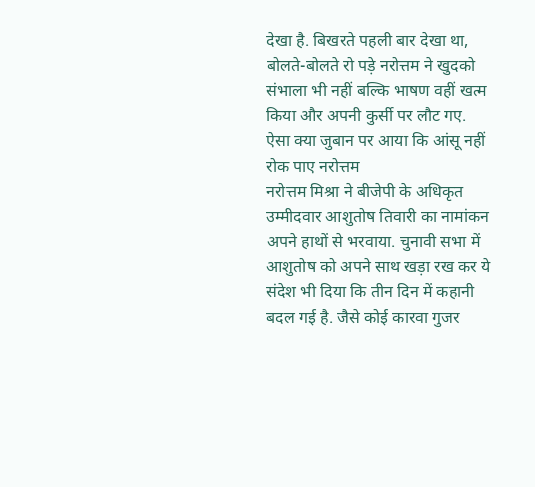देखा है. बिखरते पहली बार देखा था, बोलते-बोलते रो पड़े नरोत्तम ने खुदको संभाला भी नहीं बल्कि भाषण वहीं खत्म किया और अपनी कुर्सी पर लौट गए.
ऐसा क्या जुबान पर आया कि आंसू नहीं रोक पाए नरोत्तम
नरोत्तम मिश्रा ने बीजेपी के अधिकृत उम्मीदवार आशुतोष तिवारी का नामांकन अपने हाथों से भरवाया. चुनावी सभा में आशुतोष को अपने साथ खड़ा रख कर ये संदेश भी दिया कि तीन दिन में कहानी बदल गई है. जैसे कोई कारवा गुजर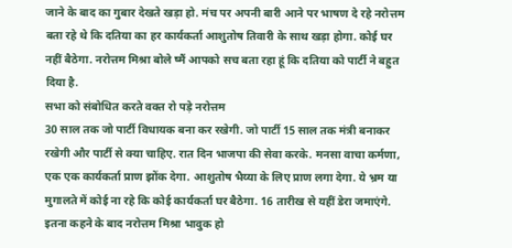जाने के बाद का गुबार देखते खड़ा हो. मंच पर अपनी बारी आने पर भाषण दे रहे नरोत्तम बता रहे थे कि दतिया का हर कार्यकर्ता आशुतोष तिवारी के साथ खड़ा होगा. कोई घर नहीं बैठेगा. नरोत्तम मिश्रा बोले ष्मैं आपको सच बता रहा हूं कि दतिया को पार्टी ने बहुत दिया है.
सभा को संबोधित करते वक्त रो पड़े नरोत्तम
30 साल तक जो पार्टी विधायक बना कर रखेगी. जो पार्टी 15 साल तक मंत्री बनाकर रखेगी और पार्टी से क्या चाहिए. रात दिन भाजपा की सेवा करके. मनसा वाचा कर्मणा, एक एक कार्यकर्ता प्राण झोंक देगा. आशुतोष भैय्या के लिए प्राण लगा देगा. ये भ्रम या मुगालते में कोई ना रहे कि कोई कार्यकर्ता घर बैठेगा. 16 तारीख से यहीं डेरा जमाएंगे. इतना कहने के बाद नरोत्तम मिश्रा भावुक हो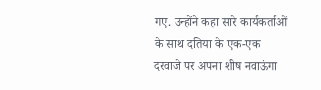गए. उन्होंने कहा सारे कार्यकर्ताओं के साथ दतिया के एक-एक दरवाजे पर अपना शीष नवाऊंगा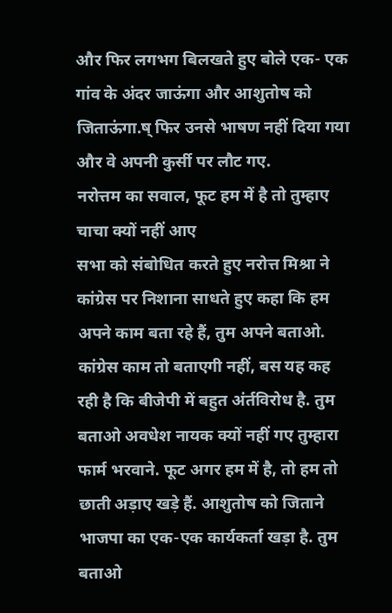और फिर लगभग बिलखते हुए बोले एक- एक गांव के अंदर जाऊंगा और आशुतोष को जिताऊंगा.ष् फिर उनसे भाषण नहीं दिया गया और वे अपनी कुर्सी पर लौट गए.
नरोत्तम का सवाल, फूट हम में है तो तुम्हाए चाचा क्यों नहीं आए
सभा को संबोधित करते हुए नरोत्त मिश्रा ने कांग्रेस पर निशाना साधते हुए कहा कि हम अपने काम बता रहे हैं, तुम अपने बताओ. कांग्रेस काम तो बताएगी नहीं, बस यह कह रही है कि बीजेपी में बहुत अंर्तविरोध है. तुम बताओ अवधेश नायक क्यों नहीं गए तुम्हारा फार्म भरवाने. फूट अगर हम में है, तो हम तो छाती अड़ाए खड़े हैं. आशुतोष को जिताने भाजपा का एक-एक कार्यकर्ता खड़ा है. तुम बताओ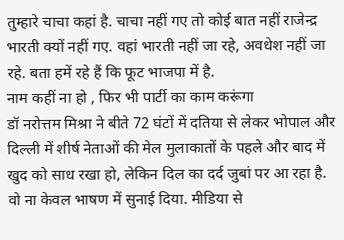तुम्हारे चाचा कहां है. चाचा नहीं गए तो कोई बात नहीं राजेन्द्र भारती क्यों नहीं गए. वहां भारती नहीं जा रहे, अवधेश नहीं जा रहे. बता हमें रहे हैं कि फूट भाजपा में है.
नाम कहीं ना हो , फिर भी पार्टी का काम करूंगा
डॉ नरोत्तम मिश्रा ने बीते 72 घंटों में दतिया से लेकर भोपाल और दिल्ली में शीर्ष नेताओं की मेल मुलाकातों के पहले और बाद में खुद को साध रखा हो, लेकिन दिल का दर्द जुबां पर आ रहा है. वो ना केवल भाषण में सुनाई दिया. मीडिया से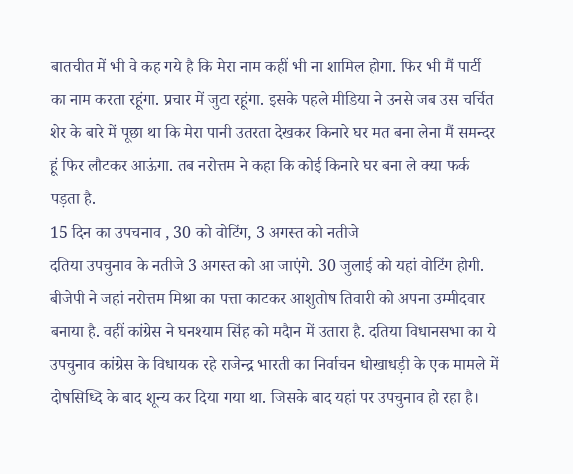बातचीत में भी वे कह गये है कि मेरा नाम कहीं भी ना शामिल होगा. फिर भी मैं पार्टी का नाम करता रहूंगा. प्रचार में जुटा रहूंगा. इसके पहले मीडिया ने उनसे जब उस चर्चित शेर के बारे में पूछा था कि मेरा पानी उतरता देखकर किनारे घर मत बना लेना मैं समन्दर हूं फिर लौटकर आऊंगा. तब नरोत्तम ने कहा कि कोई किनारे घर बना ले क्या फर्क पड़ता है.
15 दिन का उपचनाव , 30 को वोटिंग, 3 अगस्त को नतीजे
दतिया उपचुनाव के नतीजे 3 अगस्त को आ जाएंगे. 30 जुलाई को यहां वोटिंग होगी. बीजेपी ने जहां नरोत्तम मिश्रा का पत्ता काटकर आशुतोष तिवारी को अपना उम्मीदवार बनाया है. वहीं कांग्रेस ने घनश्याम सिंह को मदैान में उतारा है. दतिया विधानसभा का ये उपचुनाव कांग्रेस के विधायक रहे राजेन्द्र भारती का निर्वाचन धोखाधड़ी के एक मामले में दोषसिध्दि के बाद शून्य कर दिया गया था. जिसके बाद यहां पर उपचुनाव हो रहा है।